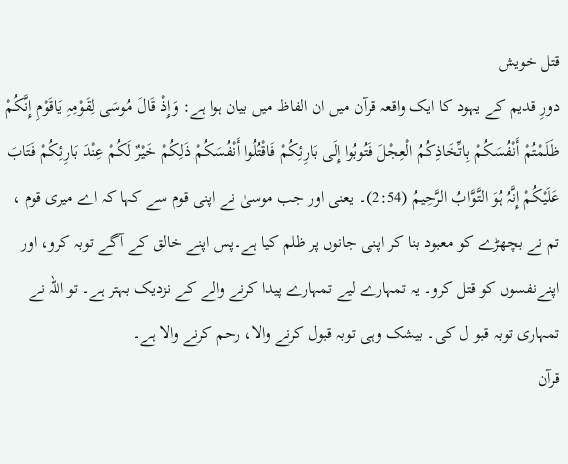قتل خویش
دورِ قدیم کے یہود کا ایک واقعہ قرآن میں ان الفاظ میں بیان ہوا ہے: وَإِذْ قَالَ مُوسَى لِقَوْمِہِ یَاقَوْمِ إِنَّکُمْ ظَلَمْتُمْ أَنْفُسَکُمْ بِاتِّخَاذِکُمُ الْعِجْلَ فَتُوبُوا إِلَى بَارِئِکُمْ فَاقْتُلُوا أَنْفُسَکُمْ ذَلِکُمْ خَیْرٌ لَکُمْ عِنْدَ بَارِئِکُمْ فَتَابَ عَلَیْکُمْ إِنَّہُ ہُوَ التَّوَّابُ الرَّحِیمُ (2:54)۔ یعنی اور جب موسیٰ نے اپنی قوم سے کہا کہ اے میری قوم ، تم نے بچھڑے کو معبود بنا کر اپنی جانوں پر ظلم کیا ہے۔پس اپنے خالق کے آگے توبہ کرو، اور اپنےنفسوں کو قتل کرو۔ یہ تمہارے لیے تمہارے پیدا کرنے والے کے نزدیک بہتر ہے۔ تو اللہ نے تمہاری توبہ قبو ل کی۔ بیشک وہی توبہ قبول کرنے والا، رحم کرنے والا ہے۔
قرآن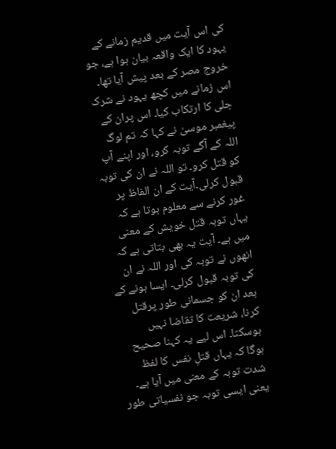کی اس آیت میں قدیم زمانے کے یہود کا ایک واقعہ بیان ہوا ہے، جو خروج مصر کے بعد پیش آیا تھا۔ اس زمانے میں کچھ یہود نے شرک جلی کا ارتکاب کیا۔ اس پران کے پیغمبر موسیٰ نے کہا کہ تم لوگ اللہ کے آگے توبہ کرو، اور اپنے آپ کو قتل کرو۔ تو اللہ نے ان کی توبہ قبول کرلی۔آیت کے ان الفاظ پر غور کرنے سے معلوم ہوتا ہے کہ یہاں توبہ قتل خویش کے معنی میں ہے۔ آیت یہ بھی بتاتی ہے کہ انھوں نے توبہ کی اور اللہ نے ان کی توبہ قبول کرلی۔ ایسا ہونے کے بعد ان کو جسمانی طور پرقتل کرنا، شریعت کا تقاضا نہیں ہوسکتا۔ اس لیے یہ کہنا صحیح ہوگا کہ یہاں قتلِ نفس کا لفظ شدت توبہ کے معنی میں آیا ہے۔ یعنی ایسی توبہ جو نفسیاتی طور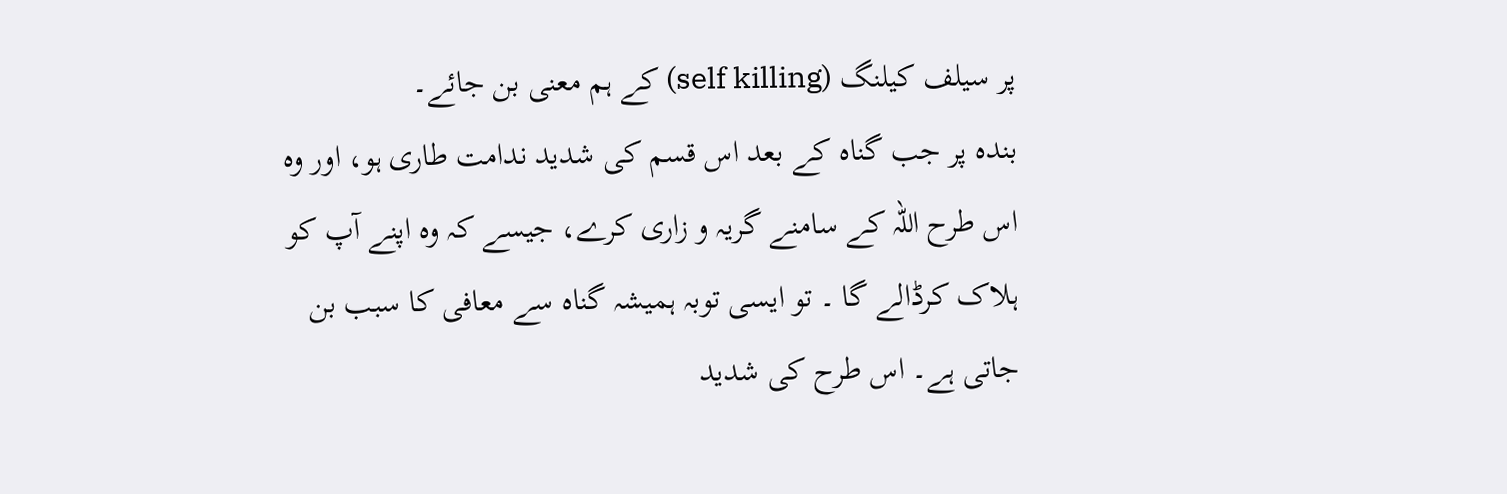پر سیلف کیلنگ (self killing) کے ہم معنی بن جائے۔
بندہ پر جب گناہ کے بعد اس قسم کی شدید ندامت طاری ہو، اور وہ اس طرح اللہ کے سامنے گریہ و زاری کرے، جیسے کہ وہ اپنے آپ کو ہلاک کرڈالے گا ۔ تو ایسی توبہ ہمیشہ گناہ سے معافی کا سبب بن جاتی ہے۔ اس طرح کی شدید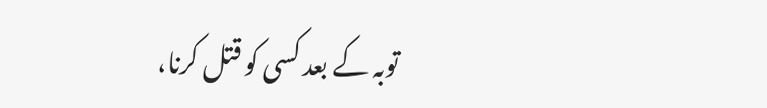توبہ کے بعد کسی کو قتل کرنا،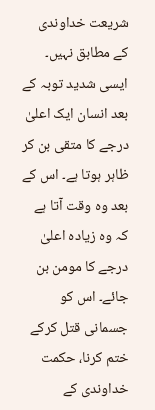شریعت خداوندی کے مطابق نہیں۔ ایسی شدید توبہ کے بعد انسان ایک اعلیٰ درجے کا متقی بن کر ظاہر ہوتا ہے۔ اس کے بعد وہ وقت آتا ہے کہ وہ زیادہ اعلیٰ درجے کا مومن بن جائے۔ اس کو جسمانی قتل کرکے ختم کرنا، حکمت خداوندی کے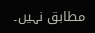مطابق نہیں۔